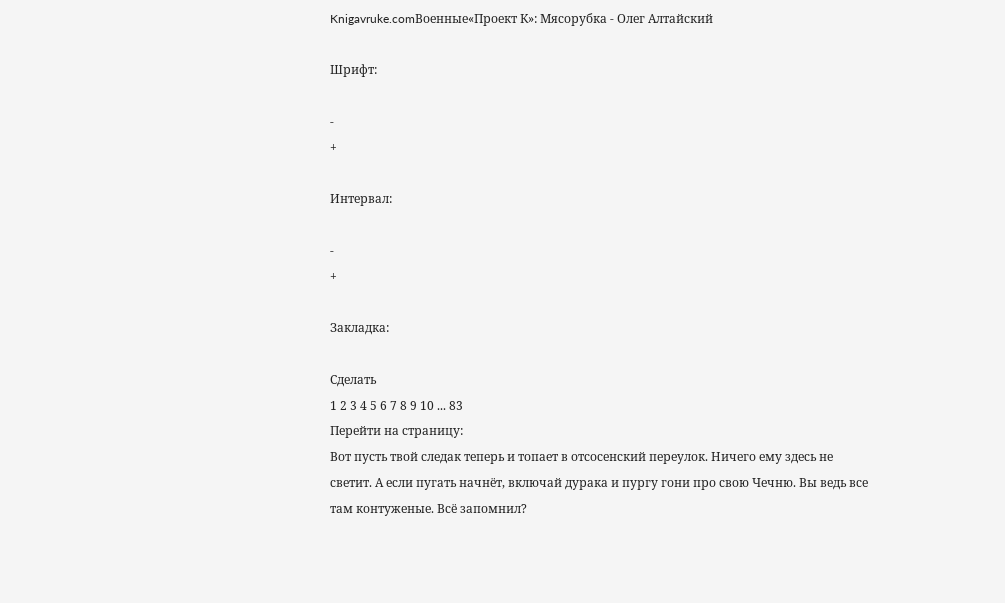Knigavruke.comВоенные«Проект К»: Мясорубка - Олег Алтайский

Шрифт:

-
+

Интервал:

-
+

Закладка:

Сделать
1 2 3 4 5 6 7 8 9 10 ... 83
Перейти на страницу:
Вот пусть твой следак теперь и топает в отсосенский переулок. Ничего ему здесь не светит. А если пугать начнёт, включай дурака и пургу гони про свою Чечню. Вы ведь все там контуженые. Всё запомнил?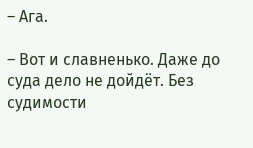– Ага.

– Вот и славненько. Даже до суда дело не дойдёт. Без судимости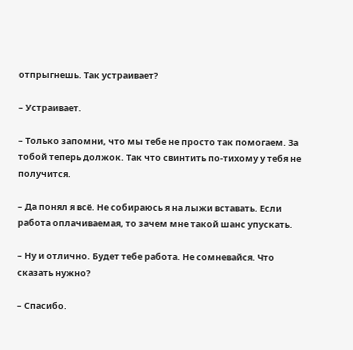отпрыгнешь. Так устраивает?

– Устраивает.

– Только запомни, что мы тебе не просто так помогаем. За тобой теперь должок. Так что свинтить по-тихому у тебя не получится.

– Да понял я всё. Не собираюсь я на лыжи вставать. Если работа оплачиваемая, то зачем мне такой шанс упускать.

– Ну и отлично. Будет тебе работа. Не сомневайся. Что сказать нужно?

– Спасибо.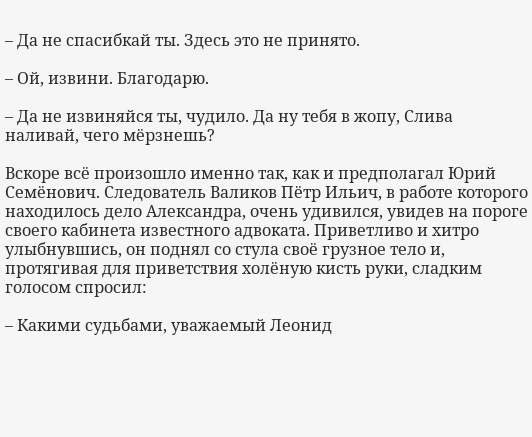– Да не спасибкай ты. Здесь это не принято.

– Ой, извини. Благодарю.

– Да не извиняйся ты, чудило. Да ну тебя в жопу, Слива наливай, чего мёрзнешь?

Вскоре всё произошло именно так, как и предполагал Юрий Семёнович. Следователь Валиков Пётр Ильич, в работе которого находилось дело Александра, очень удивился, увидев на пороге своего кабинета известного адвоката. Приветливо и хитро улыбнувшись, он поднял со стула своё грузное тело и, протягивая для приветствия холёную кисть руки, сладким голосом спросил:

– Какими судьбами, уважаемый Леонид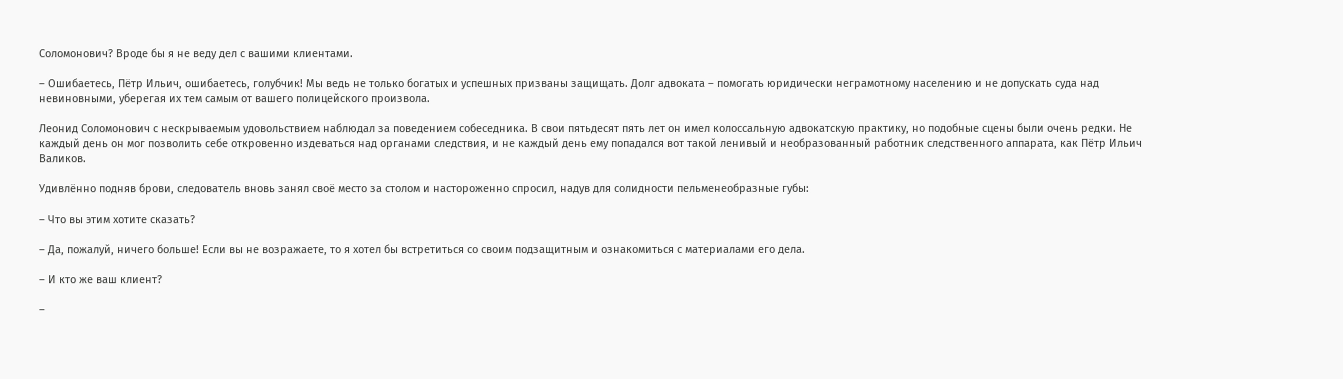Соломонович? Вроде бы я не веду дел с вашими клиентами.

– Ошибаетесь, Пётр Ильич, ошибаетесь, голубчик! Мы ведь не только богатых и успешных призваны защищать. Долг адвоката – помогать юридически неграмотному населению и не допускать суда над невиновными, уберегая их тем самым от вашего полицейского произвола.

Леонид Соломонович с нескрываемым удовольствием наблюдал за поведением собеседника. В свои пятьдесят пять лет он имел колоссальную адвокатскую практику, но подобные сцены были очень редки. Не каждый день он мог позволить себе откровенно издеваться над органами следствия, и не каждый день ему попадался вот такой ленивый и необразованный работник следственного аппарата, как Пётр Ильич Валиков.

Удивлённо подняв брови, следователь вновь занял своё место за столом и настороженно спросил, надув для солидности пельменеобразные губы:

– Что вы этим хотите сказать?

– Да, пожалуй, ничего больше! Если вы не возражаете, то я хотел бы встретиться со своим подзащитным и ознакомиться с материалами его дела.

– И кто же ваш клиент?

–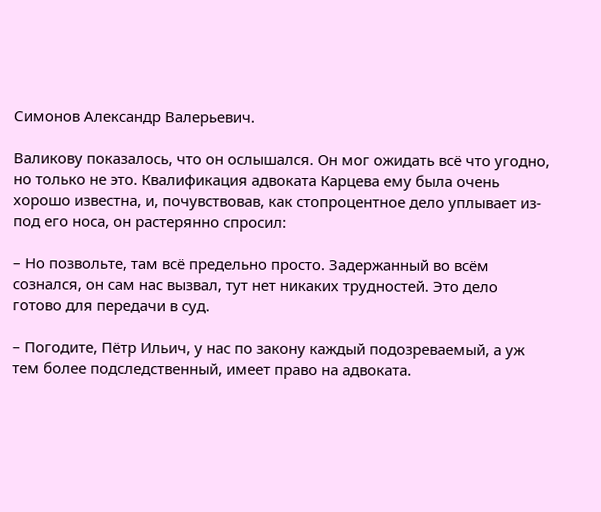Симонов Александр Валерьевич.

Валикову показалось, что он ослышался. Он мог ожидать всё что угодно, но только не это. Квалификация адвоката Карцева ему была очень хорошо известна, и, почувствовав, как стопроцентное дело уплывает из-под его носа, он растерянно спросил:

– Но позвольте, там всё предельно просто. Задержанный во всём сознался, он сам нас вызвал, тут нет никаких трудностей. Это дело готово для передачи в суд.

– Погодите, Пётр Ильич, у нас по закону каждый подозреваемый, а уж тем более подследственный, имеет право на адвоката.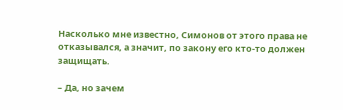Насколько мне известно, Симонов от этого права не отказывался, а значит, по закону его кто-то должен защищать.

– Да, но зачем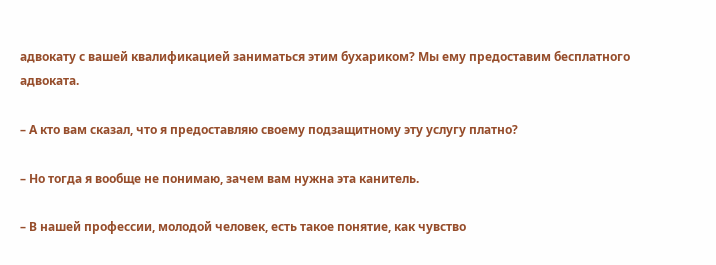адвокату с вашей квалификацией заниматься этим бухариком? Мы ему предоставим бесплатного адвоката.

– А кто вам сказал, что я предоставляю своему подзащитному эту услугу платно?

– Но тогда я вообще не понимаю, зачем вам нужна эта канитель.

– В нашей профессии, молодой человек, есть такое понятие, как чувство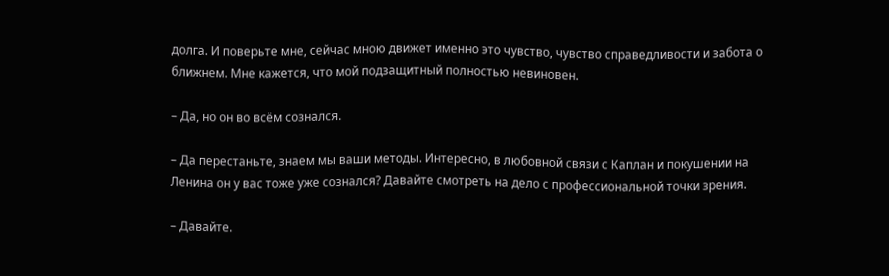долга. И поверьте мне, сейчас мною движет именно это чувство, чувство справедливости и забота о ближнем. Мне кажется, что мой подзащитный полностью невиновен.

– Да, но он во всём сознался.

– Да перестаньте, знаем мы ваши методы. Интересно, в любовной связи с Каплан и покушении на Ленина он у вас тоже уже сознался? Давайте смотреть на дело с профессиональной точки зрения.

– Давайте.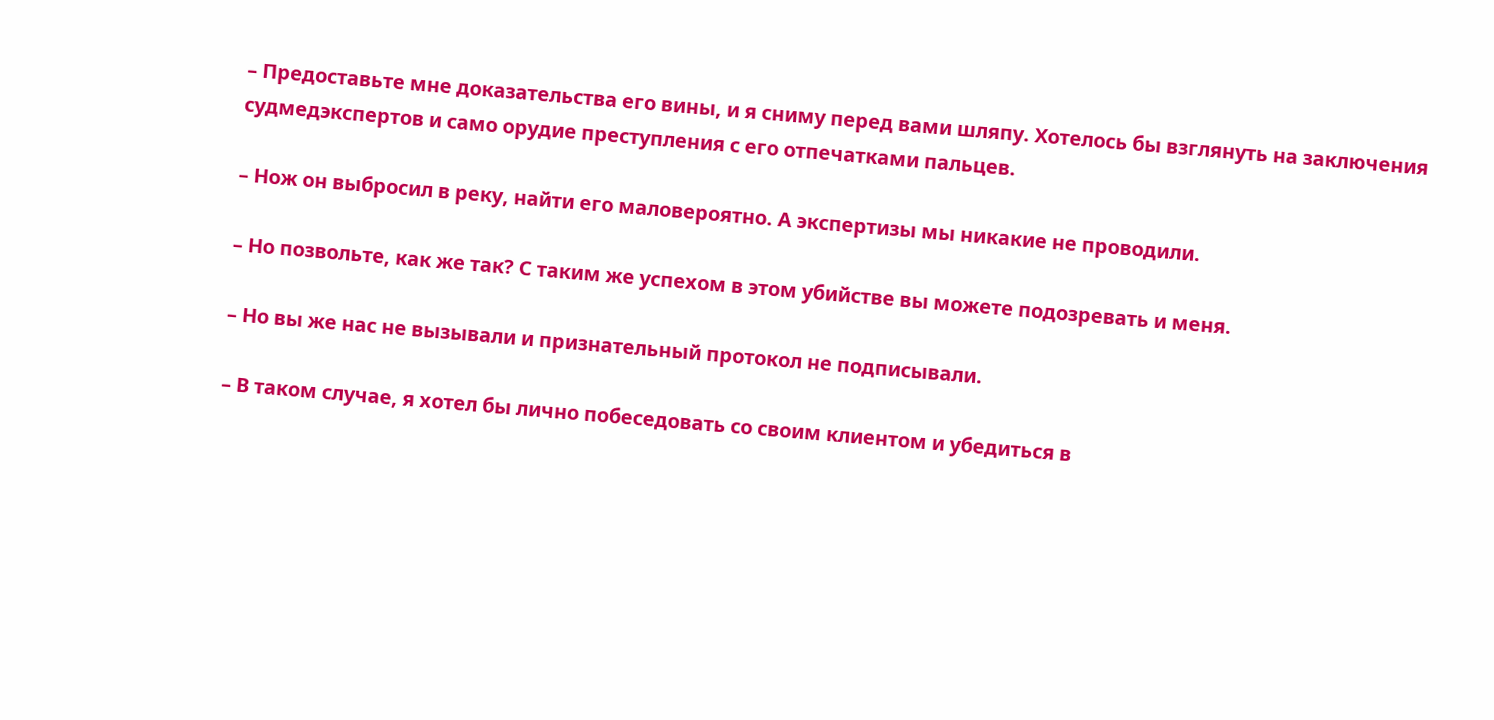– Предоставьте мне доказательства его вины, и я сниму перед вами шляпу. Хотелось бы взглянуть на заключения судмедэкспертов и само орудие преступления с его отпечатками пальцев.

– Нож он выбросил в реку, найти его маловероятно. А экспертизы мы никакие не проводили.

– Но позвольте, как же так? С таким же успехом в этом убийстве вы можете подозревать и меня.

– Но вы же нас не вызывали и признательный протокол не подписывали.

– В таком случае, я хотел бы лично побеседовать со своим клиентом и убедиться в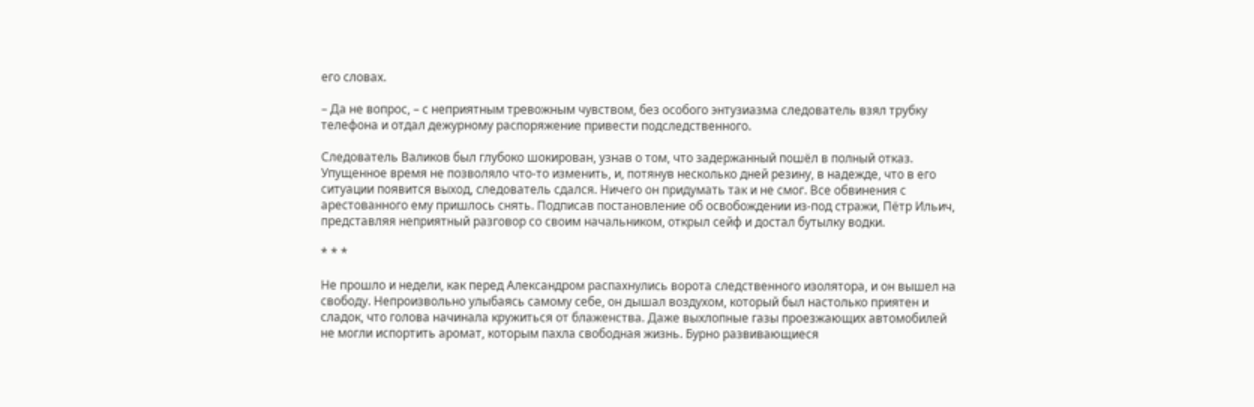его словах.

– Да не вопрос, – с неприятным тревожным чувством, без особого энтузиазма следователь взял трубку телефона и отдал дежурному распоряжение привести подследственного.

Следователь Валиков был глубоко шокирован, узнав о том, что задержанный пошёл в полный отказ. Упущенное время не позволяло что-то изменить, и, потянув несколько дней резину, в надежде, что в его ситуации появится выход, следователь сдался. Ничего он придумать так и не смог. Все обвинения с арестованного ему пришлось снять. Подписав постановление об освобождении из-под стражи, Пётр Ильич, представляя неприятный разговор со своим начальником, открыл сейф и достал бутылку водки.

* * *

Не прошло и недели, как перед Александром распахнулись ворота следственного изолятора, и он вышел на свободу. Непроизвольно улыбаясь самому себе, он дышал воздухом, который был настолько приятен и сладок, что голова начинала кружиться от блаженства. Даже выхлопные газы проезжающих автомобилей не могли испортить аромат, которым пахла свободная жизнь. Бурно развивающиеся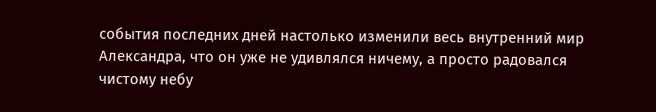события последних дней настолько изменили весь внутренний мир Александра, что он уже не удивлялся ничему, а просто радовался чистому небу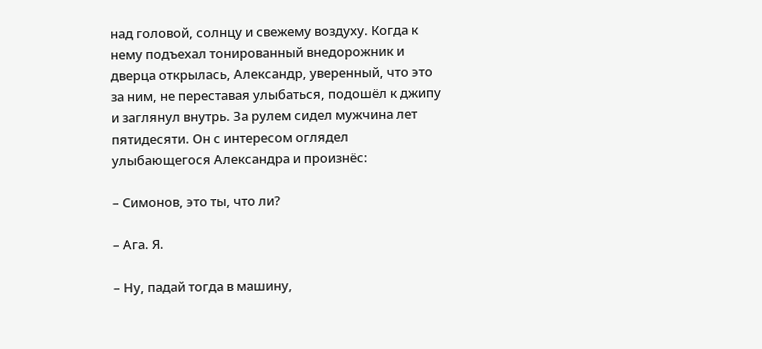над головой, солнцу и свежему воздуху. Когда к нему подъехал тонированный внедорожник и дверца открылась, Александр, уверенный, что это за ним, не переставая улыбаться, подошёл к джипу и заглянул внутрь. За рулем сидел мужчина лет пятидесяти. Он с интересом оглядел улыбающегося Александра и произнёс:

– Симонов, это ты, что ли?

– Ага. Я.

– Ну, падай тогда в машину,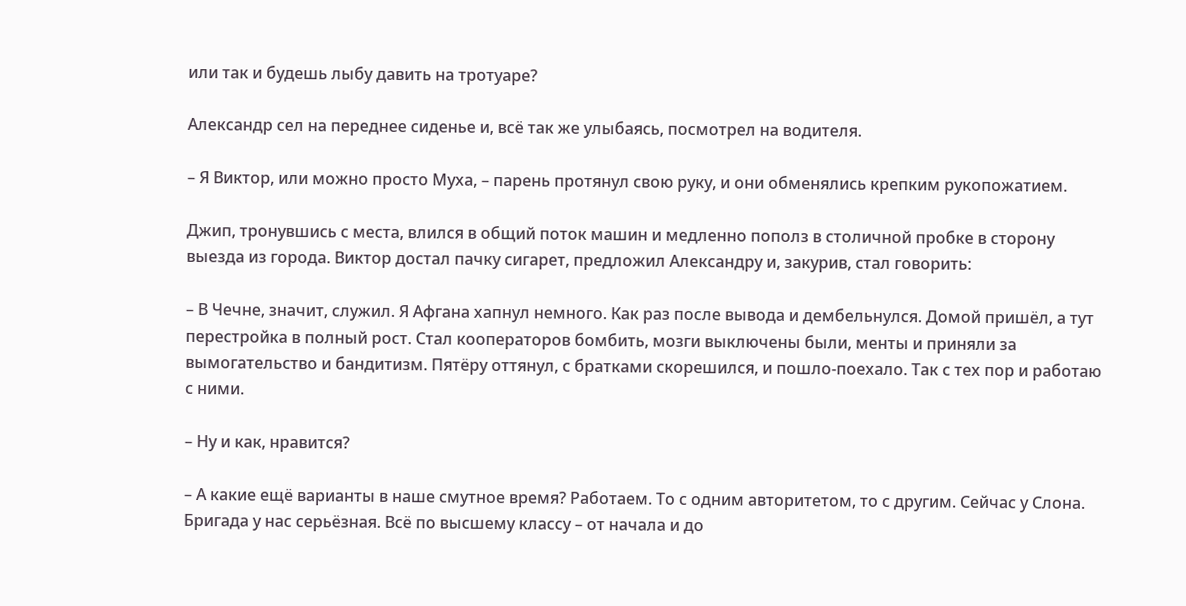или так и будешь лыбу давить на тротуаре?

Александр сел на переднее сиденье и, всё так же улыбаясь, посмотрел на водителя.

– Я Виктор, или можно просто Муха, – парень протянул свою руку, и они обменялись крепким рукопожатием.

Джип, тронувшись с места, влился в общий поток машин и медленно пополз в столичной пробке в сторону выезда из города. Виктор достал пачку сигарет, предложил Александру и, закурив, стал говорить:

– В Чечне, значит, служил. Я Афгана хапнул немного. Как раз после вывода и дембельнулся. Домой пришёл, а тут перестройка в полный рост. Стал кооператоров бомбить, мозги выключены были, менты и приняли за вымогательство и бандитизм. Пятёру оттянул, с братками скорешился, и пошло-поехало. Так с тех пор и работаю с ними.

– Ну и как, нравится?

– А какие ещё варианты в наше смутное время? Работаем. То с одним авторитетом, то с другим. Сейчас у Слона. Бригада у нас серьёзная. Всё по высшему классу – от начала и до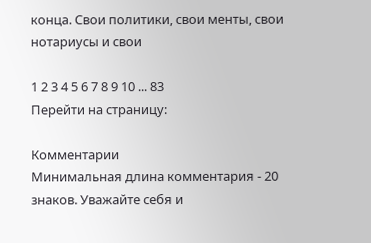конца. Свои политики, свои менты, свои нотариусы и свои

1 2 3 4 5 6 7 8 9 10 ... 83
Перейти на страницу:

Комментарии
Минимальная длина комментария - 20 знаков. Уважайте себя и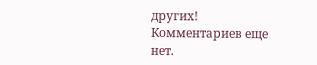других!
Комментариев еще нет.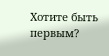Хотите быть первым?